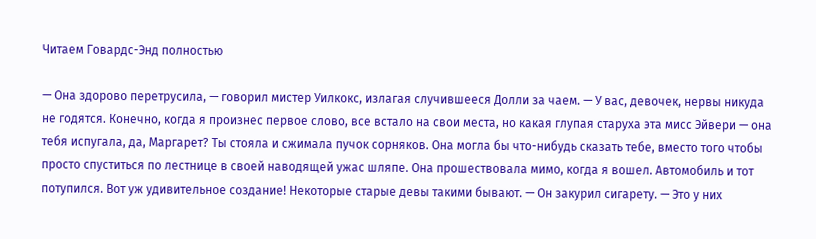Читаем Говардс-Энд полностью

— Она здорово перетрусила, — говорил мистер Уилкокс, излагая случившееся Долли за чаем. — У вас, девочек, нервы никуда не годятся. Конечно, когда я произнес первое слово, все встало на свои места, но какая глупая старуха эта мисс Эйвери — она тебя испугала, да, Маргарет? Ты стояла и сжимала пучок сорняков. Она могла бы что-нибудь сказать тебе, вместо того чтобы просто спуститься по лестнице в своей наводящей ужас шляпе. Она прошествовала мимо, когда я вошел. Автомобиль и тот потупился. Вот уж удивительное создание! Некоторые старые девы такими бывают. — Он закурил сигарету. — Это у них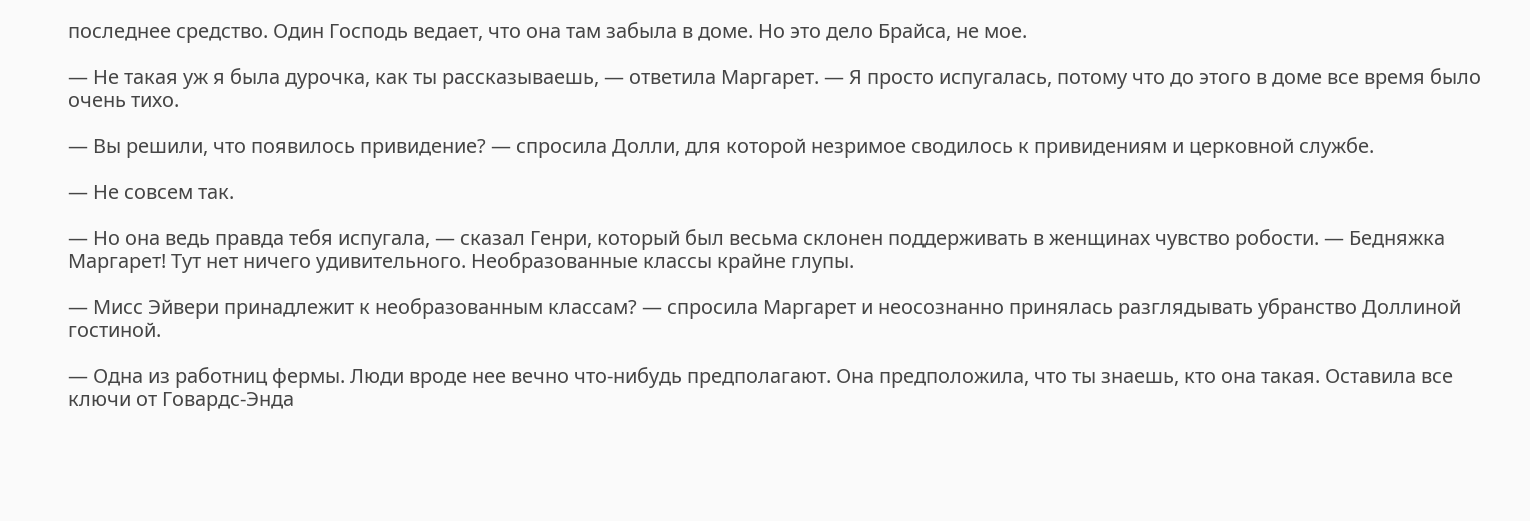последнее средство. Один Господь ведает, что она там забыла в доме. Но это дело Брайса, не мое.

— Не такая уж я была дурочка, как ты рассказываешь, — ответила Маргарет. — Я просто испугалась, потому что до этого в доме все время было очень тихо.

— Вы решили, что появилось привидение? — спросила Долли, для которой незримое сводилось к привидениям и церковной службе.

— Не совсем так.

— Но она ведь правда тебя испугала, — сказал Генри, который был весьма склонен поддерживать в женщинах чувство робости. — Бедняжка Маргарет! Тут нет ничего удивительного. Необразованные классы крайне глупы.

— Мисс Эйвери принадлежит к необразованным классам? — спросила Маргарет и неосознанно принялась разглядывать убранство Доллиной гостиной.

— Одна из работниц фермы. Люди вроде нее вечно что-нибудь предполагают. Она предположила, что ты знаешь, кто она такая. Оставила все ключи от Говардс-Энда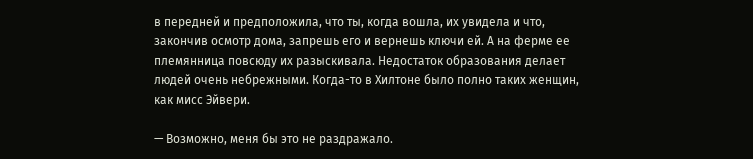в передней и предположила, что ты, когда вошла, их увидела и что, закончив осмотр дома, запрешь его и вернешь ключи ей. А на ферме ее племянница повсюду их разыскивала. Недостаток образования делает людей очень небрежными. Когда-то в Хилтоне было полно таких женщин, как мисс Эйвери.

— Возможно, меня бы это не раздражало.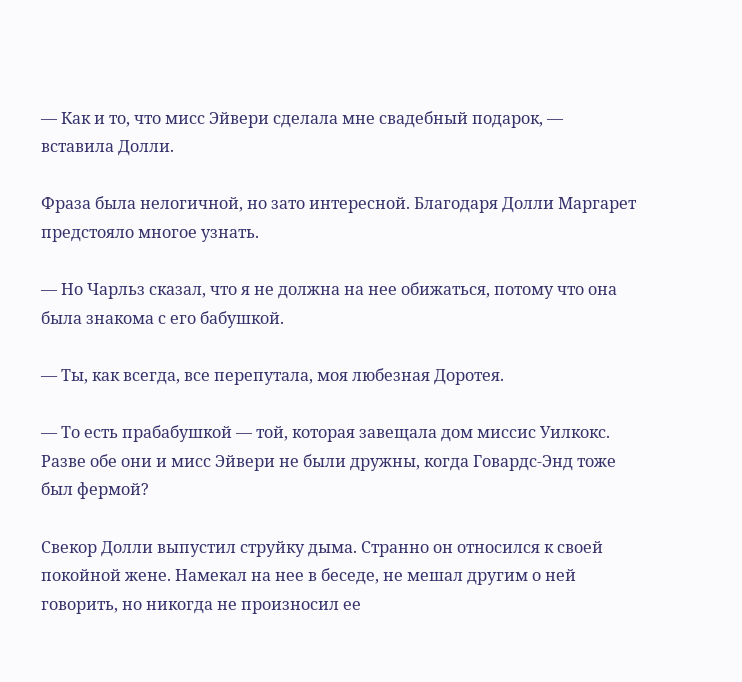— Как и то, что мисс Эйвери сделала мне свадебный подарок, — вставила Долли.

Фраза была нелогичной, но зато интересной. Благодаря Долли Маргарет предстояло многое узнать.

— Но Чарльз сказал, что я не должна на нее обижаться, потому что она была знакома с его бабушкой.

— Ты, как всегда, все перепутала, моя любезная Доротея.

— То есть прабабушкой — той, которая завещала дом миссис Уилкокс. Разве обе они и мисс Эйвери не были дружны, когда Говардс-Энд тоже был фермой?

Свекор Долли выпустил струйку дыма. Странно он относился к своей покойной жене. Намекал на нее в беседе, не мешал другим о ней говорить, но никогда не произносил ее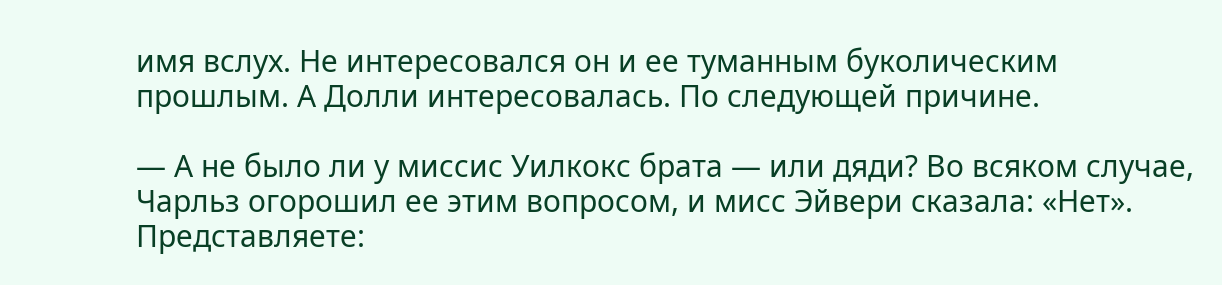имя вслух. Не интересовался он и ее туманным буколическим прошлым. А Долли интересовалась. По следующей причине.

— А не было ли у миссис Уилкокс брата — или дяди? Во всяком случае, Чарльз огорошил ее этим вопросом, и мисс Эйвери сказала: «Нет». Представляете: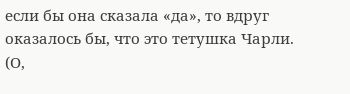если бы она сказала «да», то вдруг оказалось бы, что это тетушка Чарли. (О,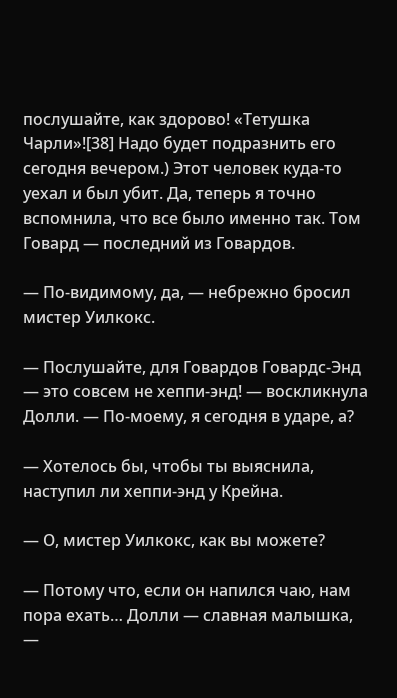послушайте, как здорово! «Тетушка Чарли»![38] Надо будет подразнить его сегодня вечером.) Этот человек куда-то уехал и был убит. Да, теперь я точно вспомнила, что все было именно так. Том Говард — последний из Говардов.

— По-видимому, да, — небрежно бросил мистер Уилкокс.

— Послушайте, для Говардов Говардс-Энд — это совсем не хеппи-энд! — воскликнула Долли. — По-моему, я сегодня в ударе, а?

— Хотелось бы, чтобы ты выяснила, наступил ли хеппи-энд у Крейна.

— О, мистер Уилкокс, как вы можете?

— Потому что, если он напился чаю, нам пора ехать… Долли — славная малышка, —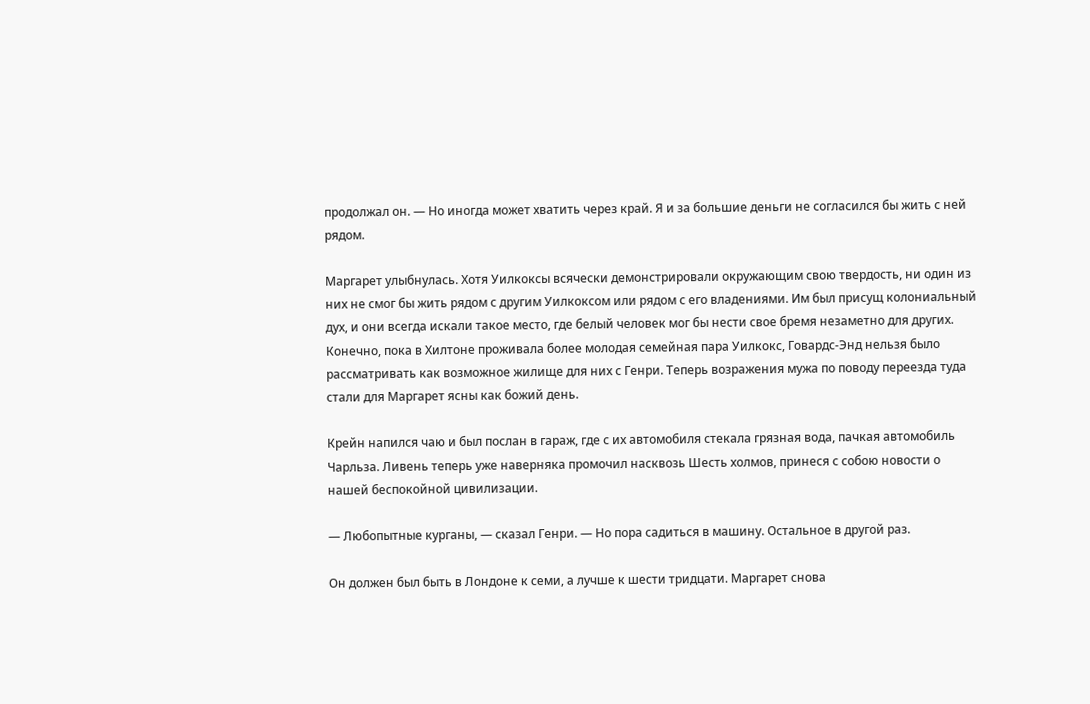продолжал он. — Но иногда может хватить через край. Я и за большие деньги не согласился бы жить с ней рядом.

Маргарет улыбнулась. Хотя Уилкоксы всячески демонстрировали окружающим свою твердость, ни один из них не смог бы жить рядом с другим Уилкоксом или рядом с его владениями. Им был присущ колониальный дух, и они всегда искали такое место, где белый человек мог бы нести свое бремя незаметно для других. Конечно, пока в Хилтоне проживала более молодая семейная пара Уилкокс, Говардс-Энд нельзя было рассматривать как возможное жилище для них с Генри. Теперь возражения мужа по поводу переезда туда стали для Маргарет ясны как божий день.

Крейн напился чаю и был послан в гараж, где с их автомобиля стекала грязная вода, пачкая автомобиль Чарльза. Ливень теперь уже наверняка промочил насквозь Шесть холмов, принеся с собою новости о нашей беспокойной цивилизации.

— Любопытные курганы, — сказал Генри. — Но пора садиться в машину. Остальное в другой раз.

Он должен был быть в Лондоне к семи, а лучше к шести тридцати. Маргарет снова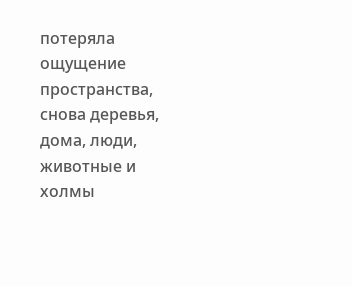потеряла ощущение пространства, снова деревья, дома, люди, животные и холмы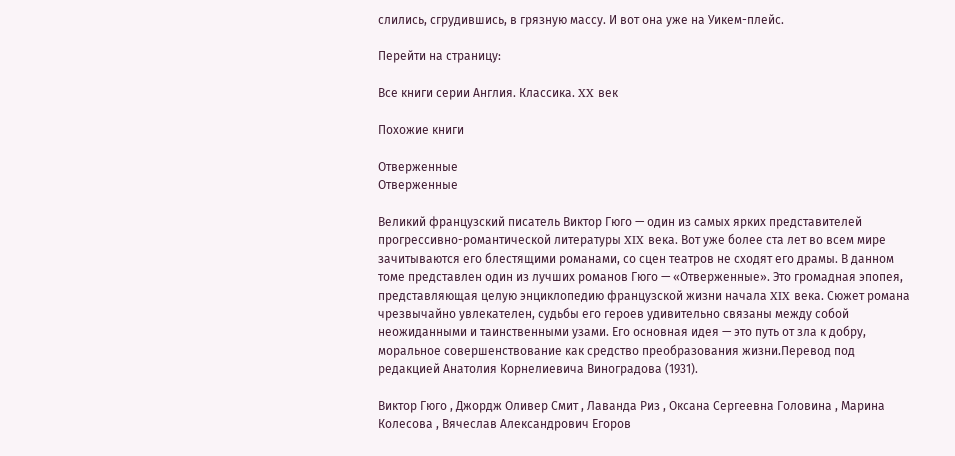слились, сгрудившись, в грязную массу. И вот она уже на Уикем-плейс.

Перейти на страницу:

Все книги серии Англия. Классика. XX век

Похожие книги

Отверженные
Отверженные

Великий французский писатель Виктор Гюго — один из самых ярких представителей прогрессивно-романтической литературы XIX века. Вот уже более ста лет во всем мире зачитываются его блестящими романами, со сцен театров не сходят его драмы. В данном томе представлен один из лучших романов Гюго — «Отверженные». Это громадная эпопея, представляющая целую энциклопедию французской жизни начала XIX века. Сюжет романа чрезвычайно увлекателен, судьбы его героев удивительно связаны между собой неожиданными и таинственными узами. Его основная идея — это путь от зла к добру, моральное совершенствование как средство преобразования жизни.Перевод под редакцией Анатолия Корнелиевича Виноградова (1931).

Виктор Гюго , Джордж Оливер Смит , Лаванда Риз , Оксана Сергеевна Головина , Марина Колесова , Вячеслав Александрович Егоров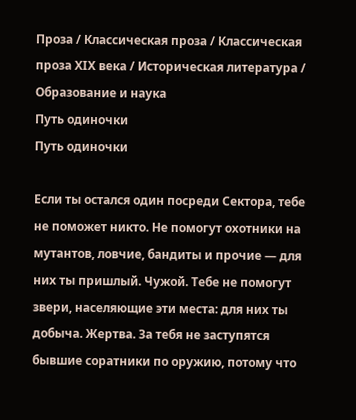Проза / Классическая проза / Классическая проза ХIX века / Историческая литература / Образование и наука
Путь одиночки
Путь одиночки

Если ты остался один посреди Сектора, тебе не поможет никто. Не помогут охотники на мутантов, ловчие, бандиты и прочие — для них ты пришлый. Чужой. Тебе не помогут звери, населяющие эти места: для них ты добыча. Жертва. За тебя не заступятся бывшие соратники по оружию, потому что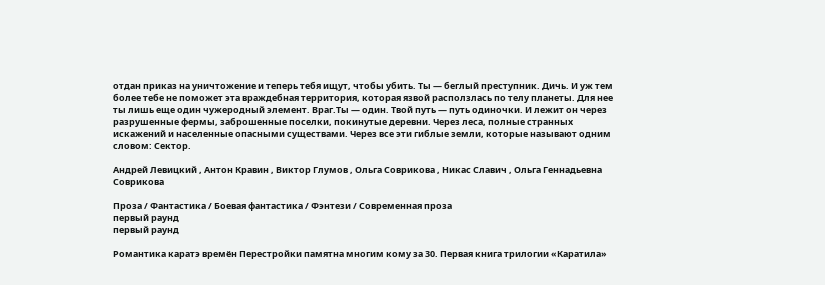отдан приказ на уничтожение и теперь тебя ищут, чтобы убить. Ты — беглый преступник. Дичь. И уж тем более тебе не поможет эта враждебная территория, которая язвой расползлась по телу планеты. Для нее ты лишь еще один чужеродный элемент. Враг.Ты — один. Твой путь — путь одиночки. И лежит он через разрушенные фермы, заброшенные поселки, покинутые деревни. Через леса, полные странных искажений и населенные опасными существами. Через все эти гиблые земли, которые называют одним словом: Сектор.

Андрей Левицкий , Антон Кравин , Виктор Глумов , Ольга Соврикова , Никас Славич , Ольга Геннадьевна Соврикова

Проза / Фантастика / Боевая фантастика / Фэнтези / Современная проза
первый раунд
первый раунд

Романтика каратэ времён Перестройки памятна многим кому за 30. Первая книга трилогии «Каратила»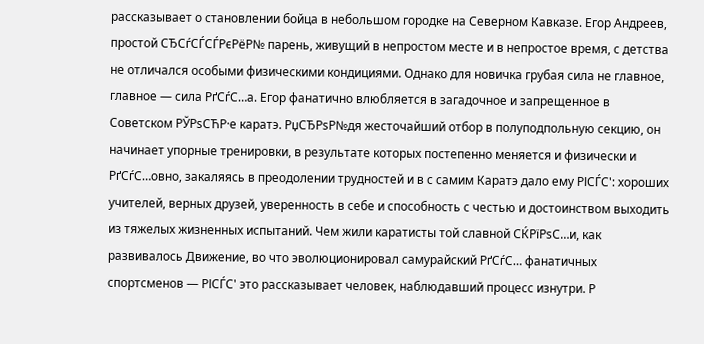рассказывает о становлении бойца в небольшом городке на Северном Кавказе. Егор Андреев, простой СЂСѓСЃСЃРєРёР№ парень, живущий в непростом месте и в непростое время, с детства не отличался особыми физическими кондициями. Однако для новичка грубая сила не главное, главное — сила РґСѓС…а. Егор фанатично влюбляется в загадочное и запрещенное в Советском РЎРѕСЋР·е каратэ. РџСЂРѕР№дя жесточайший отбор в полуподпольную секцию, он начинает упорные тренировки, в результате которых постепенно меняется и физически и РґСѓС…овно, закаляясь в преодолении трудностей и в с самим Каратэ дало ему РІСЃС': хороших учителей, верных друзей, уверенность в себе и способность с честью и достоинством выходить из тяжелых жизненных испытаний. Чем жили каратисты той славной СЌРїРѕС…и, как развивалось Движение, во что эволюционировал самурайский РґСѓС… фанатичных спортсменов — РІСЃС' это рассказывает человек, наблюдавший процесс изнутри. Р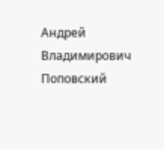Андрей Владимирович Поповский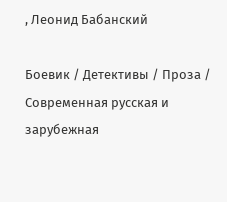, Леонид Бабанский

Боевик / Детективы / Проза / Современная русская и зарубежная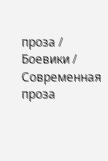проза / Боевики / Современная проза